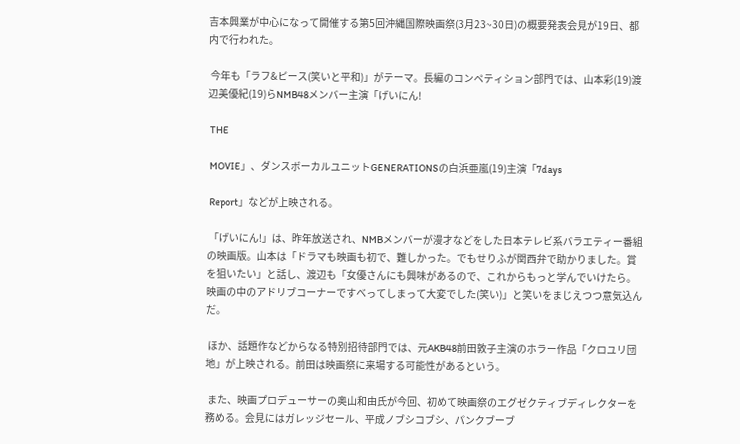吉本興業が中心になって開催する第5回沖縄国際映画祭(3月23~30日)の概要発表会見が19日、都内で行われた。

 今年も「ラフ&ピース(笑いと平和)」がテーマ。長編のコンペティション部門では、山本彩(19)渡辺美優紀(19)らNMB48メンバー主演「げいにん!

 THE

 MOVIE」、ダンスボーカルユニットGENERATIONSの白浜亜嵐(19)主演「7days

 Report」などが上映される。

 「げいにん!」は、昨年放送され、NMBメンバーが漫才などをした日本テレビ系バラエティー番組の映画版。山本は「ドラマも映画も初で、難しかった。でもせりふが関西弁で助かりました。賞を狙いたい」と話し、渡辺も「女優さんにも興味があるので、これからもっと学んでいけたら。映画の中のアドリブコーナーですべってしまって大変でした(笑い)」と笑いをまじえつつ意気込んだ。

 ほか、話題作などからなる特別招待部門では、元AKB48前田敦子主演のホラー作品「クロユリ団地」が上映される。前田は映画祭に来場する可能性があるという。

 また、映画プロデューサーの奥山和由氏が今回、初めて映画祭のエグゼクティブディレクターを務める。会見にはガレッジセール、平成ノブシコブシ、パンクブーブ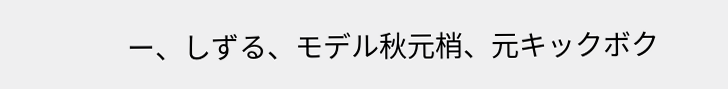ー、しずる、モデル秋元梢、元キックボク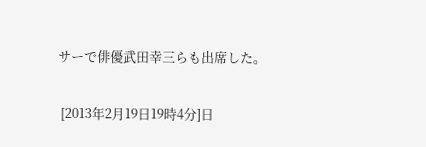サーで俳優武田幸三らも出席した。

 [2013年2月19日19時4分]日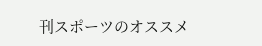刊スポーツのオススメ